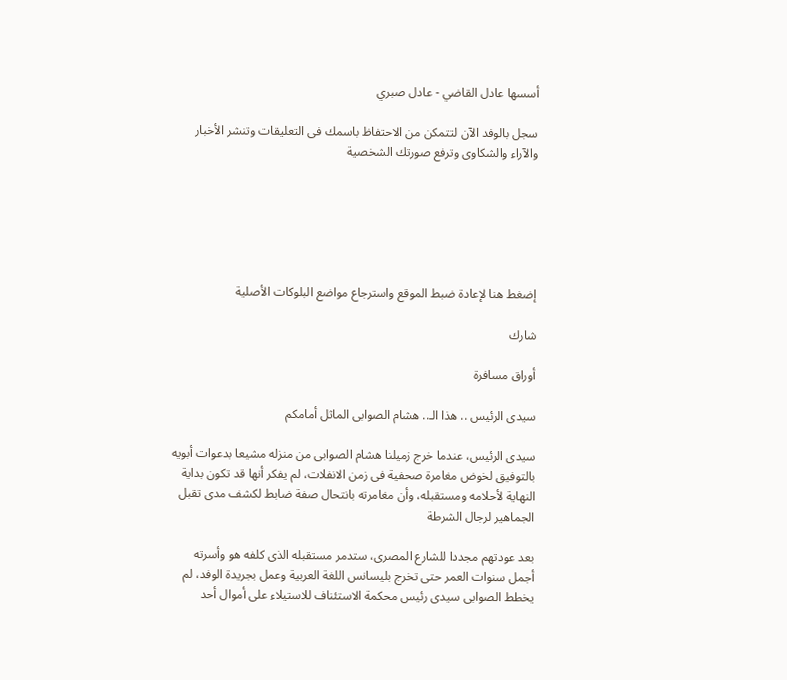أسسها عادل القاضي - عادل صبري

سجل بالوفد الآن لتتمكن من الاحتفاظ باسمك فى التعليقات وتنشر الأخبار والآراء والشكاوى وترفع صورتك الشخصية






إضغط هنا لإعادة ضبط الموقع واسترجاع مواضع البلوكات الأصلية

شارك

أوراق مسافرة

سيدى الرئيس .. هذا الـ.. هشام الصوابى الماثل أمامكم

سيدى الرئيس، عندما خرج زميلنا هشام الصوابى من منزله مشيعا بدعوات أبويه بالتوفيق لخوض مغامرة صحفية فى زمن الانفلات، لم يفكر أنها قد تكون بداية النهاية لأحلامه ومستقبله، وأن مغامرته بانتحال صفة ضابط لكشف مدى تقبل الجماهير لرجال الشرطة

بعد عودتهم مجددا للشارع المصرى، ستدمر مستقبله الذى كلفه هو وأسرته أجمل سنوات العمر حتى تخرج بليسانس اللغة العربية وعمل بجريدة الوفد، لم يخطط الصوابى سيدى رئيس محكمة الاستئناف للاستيلاء على أموال أحد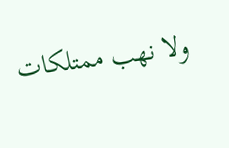ولا نهب ممتلكات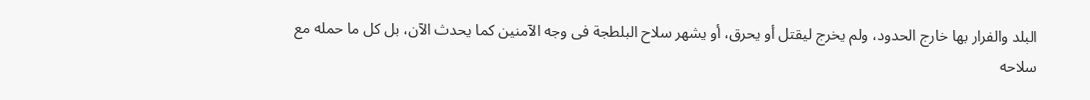البلد والفرار بها خارج الحدود، ولم يخرج ليقتل أو يحرق، أو يشهر سلاح البلطجة فى وجه الآمنين كما يحدث الآن، بل كل ما حمله مع سلاحه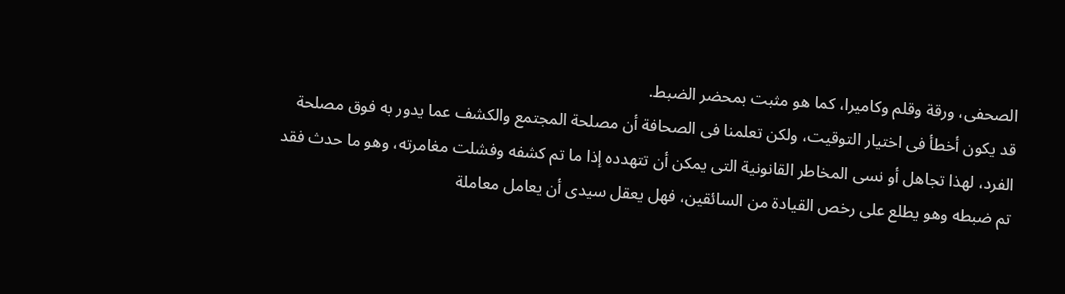الصحفى، ورقة وقلم وكاميرا، كما هو مثبت بمحضر الضبط.
قد يكون أخطأ فى اختيار التوقيت، ولكن تعلمنا فى الصحافة أن مصلحة المجتمع والكشف عما يدور به فوق مصلحة الفرد، لهذا تجاهل أو نسى المخاطر القانونية التى يمكن أن تتهدده إذا ما تم كشفه وفشلت مغامرته، وهو ما حدث فقد تم ضبطه وهو يطلع على رخص القيادة من السائقين، فهل يعقل سيدى أن يعامل معاملة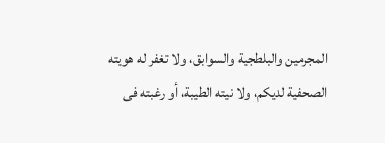المجرمين والبلطجية والسوابق، ولا تغفر له هويته الصحفية لديكم، ولا نيته الطيبة، أو رغبته فى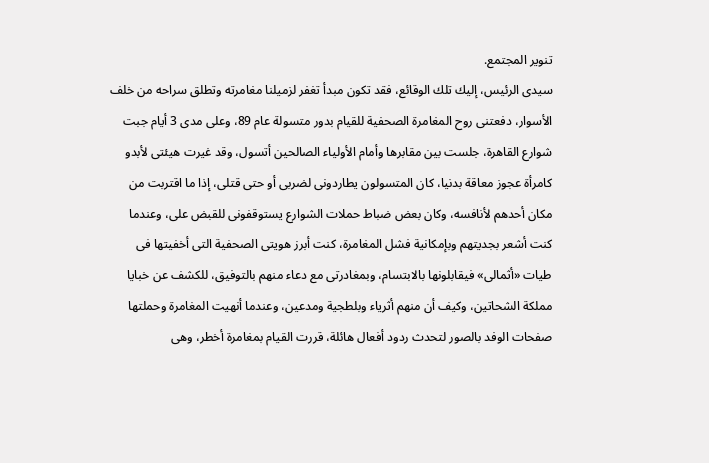تنوير المجتمع.
سيدى الرئيس، إليك تلك الوقائع، فقد تكون مبدأ تغفر لزميلنا مغامرته وتطلق سراحه من خلف الأسوار، دفعتنى روح المغامرة الصحفية للقيام بدور متسولة عام 89، وعلى مدى 3 أيام جبت شوارع القاهرة، جلست بين مقابرها وأمام الأولياء الصالحين أتسول، وقد غيرت هيئتى لأبدو كامرأة عجوز معاقة بدنيا، كان المتسولون يطاردونى لضربى أو حتى قتلى، إذا ما اقتربت من مكان أحدهم لأنافسه، وكان بعض ضباط حملات الشوارع يستوقفونى للقبض على، وعندما كنت أشعر بجديتهم وبإمكانية فشل المغامرة، كنت أبرز هويتى الصحفية التى أخفيتها فى طيات «أثمالى» فيقابلونها بالابتسام، وبمغادرتى مع دعاء منهم بالتوفيق، للكشف عن خبايا مملكة الشحاتين، وكيف أن منهم أثرياء وبلطجية ومدعين، وعندما أنهيت المغامرة وحملتها صفحات الوفد بالصور لتحدث ردود أفعال هائلة، قررت القيام بمغامرة أخطر، وهى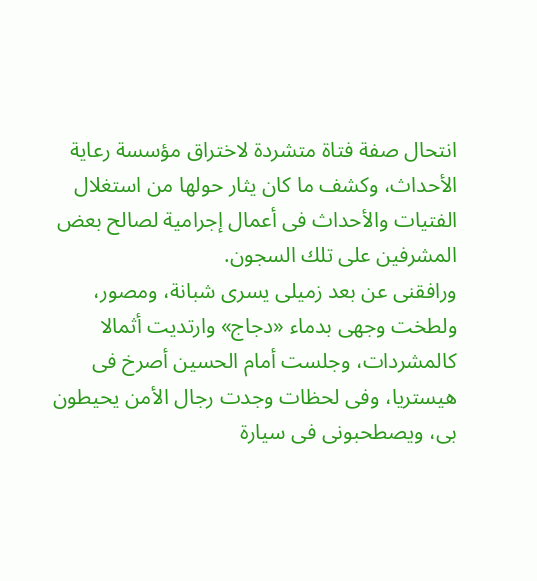انتحال صفة فتاة متشردة لاختراق مؤسسة رعاية الأحداث، وكشف ما كان يثار حولها من استغلال الفتيات والأحداث فى أعمال إجرامية لصالح بعض المشرفين على تلك السجون.
ورافقنى عن بعد زميلى يسرى شبانة، ومصور، ولطخت وجهى بدماء «دجاج» وارتديت أثمالا كالمشردات، وجلست أمام الحسين أصرخ فى هيستريا، وفى لحظات وجدت رجال الأمن يحيطون بى، ويصطحبونى فى سيارة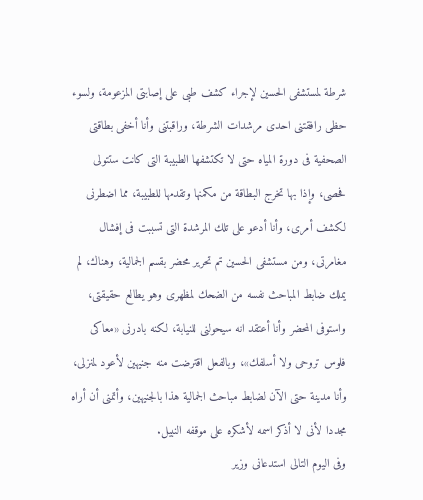شرطة لمستشفى الحسين لإجراء كشف طبى على إصابتى المزعومة، ولسوء حظى رافقتنى احدى مرشدات الشرطة، وراقبتنى وأنا أخفى بطاقتى الصحفية فى دورة المياه حتى لا تكتشفها الطبيبة التى كانت ستتولى فحصى، وإذا بها تخرج البطاقة من مكمنها وتقدمها للطبيبة، مما اضطرنى لكشف أمرى، وأنا أدعو على تلك المرشدة التى تسببت فى إفشال مغامرتى، ومن مستشفى الحسين تم تحرير محضر بقسم الجمالية، وهناك، لم يملك ضابط المباحث نفسه من الضحك لمظهرى وهو يطالع حقيقتى، واستوفى المحضر وأنا أعتقد انه سيحولنى للنيابة، لكنه بادرنى «معاكى فلوس تروحى ولا أسلفك»، وبالفعل اقترضت منه جنيهين لأعود لمنزلى، وأنا مدينة حتى الآن لضابط مباحث الجمالية هذا بالجنيهين، وأتمنى أن أراه مجددا لأنى لا أذكر اسمه لأشكره على موقفه النبيل.
وفى اليوم التالى استدعانى وزير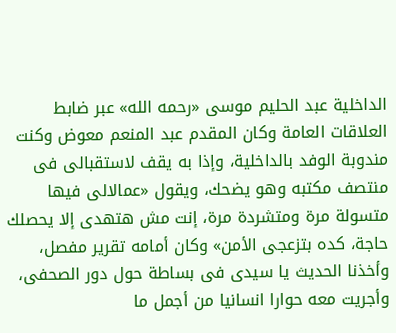الداخلية عبد الحليم موسى «رحمه الله» عبر ضابط العلاقات العامة وكان المقدم عبد المنعم معوض وكنت مندوبة الوفد بالداخلية، وإذا به يقف لاستقبالى فى منتصف مكتبه وهو يضحك، ويقول «عمالالى فيها متسولة مرة ومتشردة مرة، إنت مش هتهدى إلا يحصلك حاجة، كده بتزعجى الأمن» وكان أمامه تقرير مفصل، وأخذنا الحديث يا سيدى فى بساطة حول دور الصحفى، وأجريت معه حوارا انسانيا من أجمل ما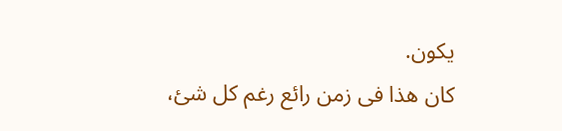يكون.
كان هذا فى زمن رائع رغم كل شئ،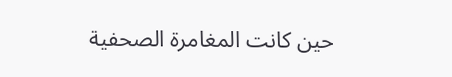حين كانت المغامرة الصحفية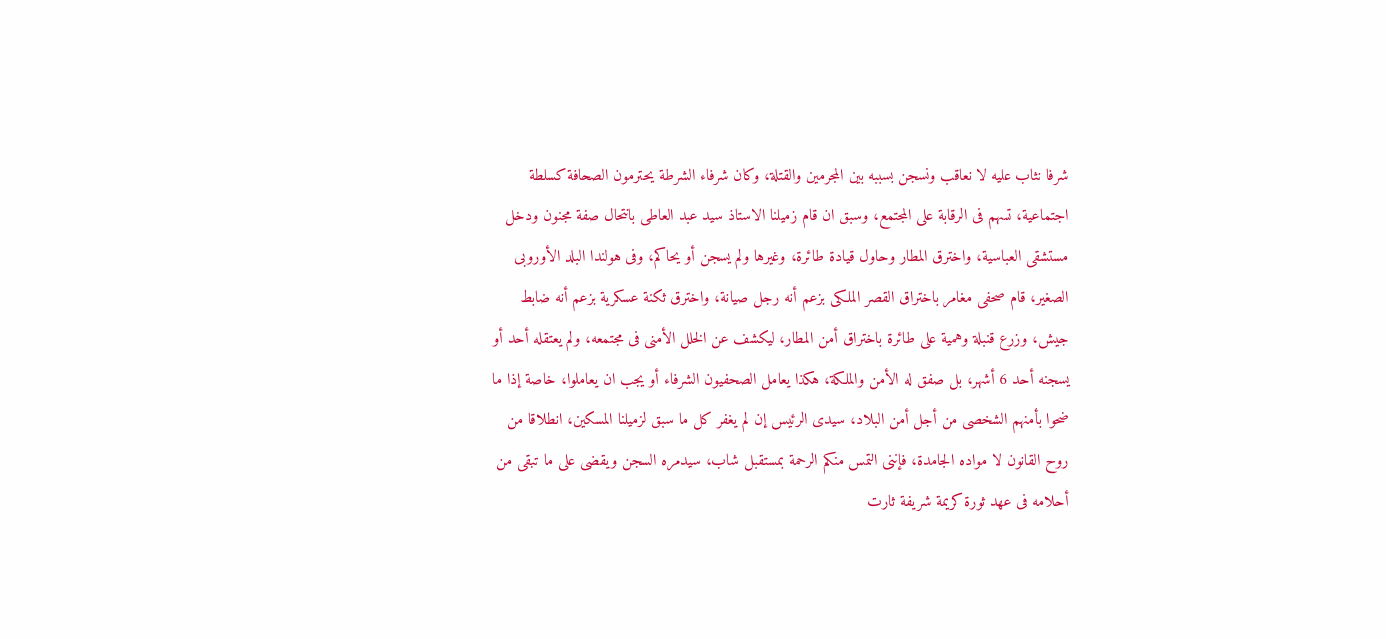شرفا نثاب عليه لا نعاقب ونسجن بسببه بين المجرمين والقتلة، وكان شرفاء الشرطة يحترمون الصحافة كسلطة اجتماعية، تسهم فى الرقابة على المجتمع، وسبق ان قام زميلنا الاستاذ سيد عبد العاطى بانتحال صفة مجنون ودخل مستشقى العباسية، واخترق المطار وحاول قيادة طائرة، وغيرها ولم يسجن أو يحاكم، وفى هولندا البلد الأوروبى الصغير، قام صحفى مغامر باختراق القصر الملكى بزعم أنه رجل صيانة، واخترق ثكنة عسكرية بزعم أنه ضابط جيش، وزرع قنبلة وهمية على طائرة باختراق أمن المطار، ليكشف عن الخلل الأمنى فى مجتمعه، ولم يعتقله أحد أو يسجنه أحد 6 أشهر، بل صفق له الأمن والملكة، هكذا يعامل الصحفيون الشرفاء أو يجب ان يعاملوا، خاصة إذا ما ضحوا بأمنهم الشخصى من أجل أمن البلاد، سيدى الرئيس إن لم يغفر كل ما سبق لزميلنا المسكين، انطلاقا من روح القانون لا مواده الجامدة، فإننى التمس منكم الرحمة بمستقبل شاب، سيدمره السجن ويقضى على ما تبقى من أحلامه فى عهد ثورة كريمة شريفة ثارت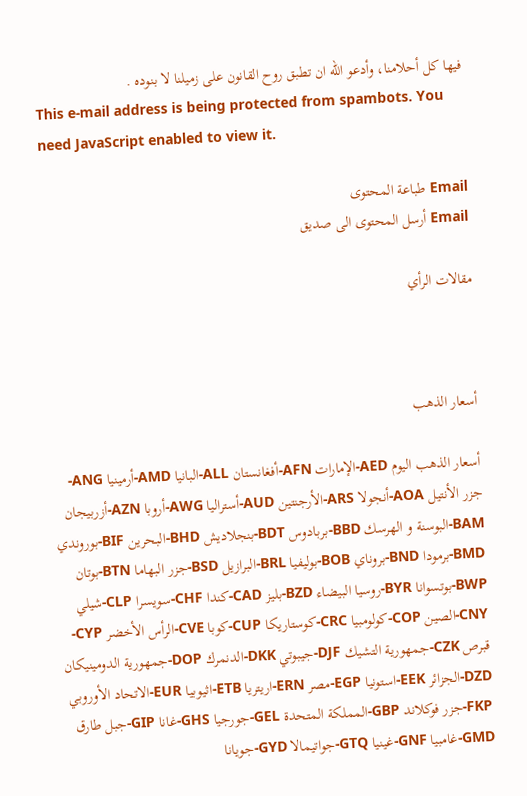فيها كل أحلامنا، وأدعو الله ان تطبق روح القانون على زميلنا لا بنوده .
This e-mail address is being protected from spambots. You need JavaScript enabled to view it.

Email طباعة المحتوى
Email أرسل المحتوى الى صديق

مقالات الرأي



أسعار الذهب

أسعار الذهب اليوم AED-الإمارات AFN-أفغانستان ALL-البانيا AMD-أرمينيا ANG-جزر الأنتيل AOA-أنجولا ARS-الأرجنتين AUD-أستراليا AWG-أروبا AZN-أزربيجان BAM-البوسنة و الهرسك BBD-بربادوس BDT-بنجلاديش BHD-البحرين BIF-بوروندي BMD-برمودا BND-بروناي BOB-بوليفيا BRL-البرازيل BSD-جزر البهاما BTN-بوتان BWP-بوتسوانا BYR-روسيا البيضاء BZD-بليز CAD-كندا CHF-سويسرا CLP-شيلي CNY-الصين COP-كولومبيا CRC-كوستاريكا CUP-كوبا CVE-الرأس الأخضر CYP-قبرص CZK-جمهورية التشيك DJF-جيبوتي DKK-الدنمرك DOP-جمهورية الدومينيكان DZD-الجزائر EEK-استونيا EGP-مصر ERN-اريتريا ETB-اثيوبيا EUR-الاتحاد الأوروبي FKP-جزر فوكلاند GBP-المملكة المتحدة GEL-جورجيا GHS-غانا GIP-جبل طارق GMD-غامبيا GNF-غينيا GTQ-جواتيمالا GYD-جويانا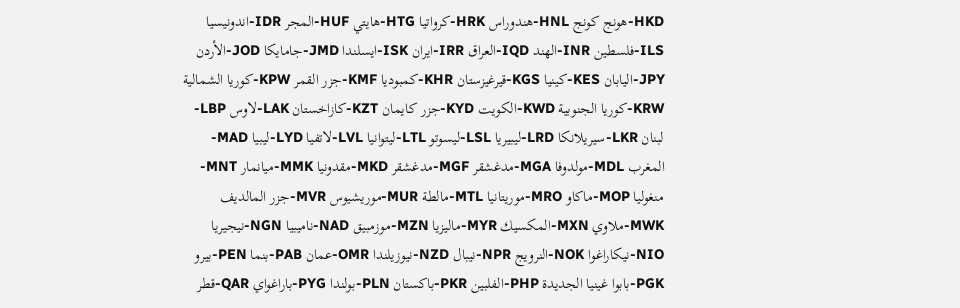HKD-هونج كونج HNL-هندوراس HRK-كرواتيا HTG-هايتي HUF-المجر IDR-اندونيسيا ILS-فلسطين INR-الهند IQD-العراق IRR-ايران ISK-ايسلندا JMD-جامايكا JOD-الأردن JPY-اليابان KES-كينيا KGS-قيرغيزستان KHR-كمبوديا KMF-جزر القمر KPW-كوريا الشمالية KRW-كوريا الجنوبية KWD-الكويت KYD-جزر كايمان KZT-كازاخستان LAK-لاوس LBP-لبنان LKR-سيريلانكا LRD-ليبيريا LSL-ليسوتو LTL-ليتوانيا LVL-لاتفيا LYD-ليبيا MAD-المغرب MDL-مولدوفا MGA-مدغشقر MGF-مدغشقر MKD-مقدونيا MMK-ميانمار MNT-منغوليا MOP-ماكاو MRO-موريتانيا MTL-مالطة MUR-موريشيوس MVR-جزر المالديف MWK-ملاوي MXN-المكسيك MYR-ماليزيا MZN-موزمبيق NAD-ناميبيا NGN-نيجيريا NIO-نيكاراغوا NOK-النرويج NPR-نيبال NZD-نيوزيلندا OMR-عمان PAB-بنما PEN-بيرو PGK-بابوا غينيا الجديدة PHP-الفلبين PKR-باكستان PLN-بولندا PYG-باراغواي QAR-قطر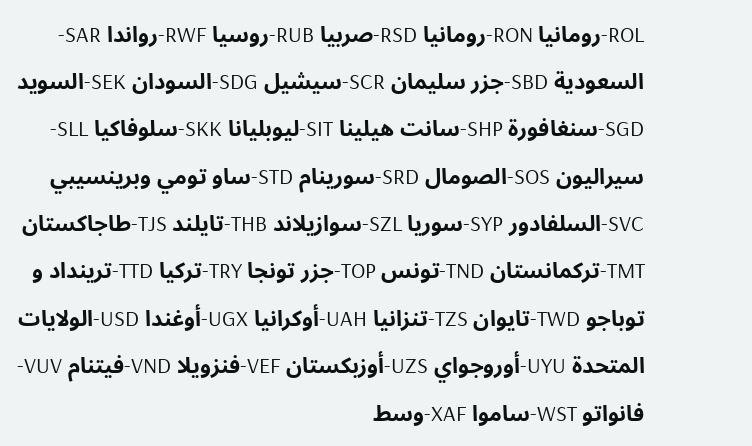ROL-رومانيا RON-رومانيا RSD-صربيا RUB-روسيا RWF-رواندا SAR-السعودية SBD-جزر سليمان SCR-سيشيل SDG-السودان SEK-السويد SGD-سنغافورة SHP-سانت هيلينا SIT-ليوبليانا SKK-سلوفاكيا SLL-سيراليون SOS-الصومال SRD-سورينام STD-ساو تومي وبرينسيبي SVC-السلفادور SYP-سوريا SZL-سوازيلاند THB-تايلند TJS-طاجاكستان TMT-تركمانستان TND-تونس TOP-جزر تونجا TRY-تركيا TTD-ترينداد و توباجو TWD-تايوان TZS-تنزانيا UAH-أوكرانيا UGX-أوغندا USD-الولايات المتحدة UYU-أوروجواي UZS-أوزبكستان VEF-فنزويلا VND-فيتنام VUV-فانواتو WST-ساموا XAF-وسط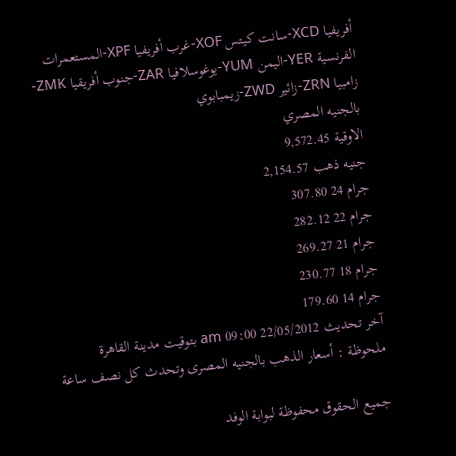أفريفيا XCD-سانت كيتس XOF-غرب أفريفيا XPF-المستعمرات الفرنسية YER-اليمن YUM-يوغوسلافيا ZAR-جنوب أفريقيا ZMK-زامبيا ZRN-زائير ZWD-زيمبابوي
بالجنيه المصري
الاوقية 9,572.45
جنيه ذهب 2,154.57
جرام 24 307.80
جرام 22 282.12
جرام 21 269.27
جرام 18 230.77
جرام 14 179.60
آخر تحديث 22/05/2012 09:00 am بتوقيت مدينة القاهرة
ملحوظة : أسعار الذهب بالجنيه المصرى وتحدث كل نصف ساعة

جميع الحقوق محفوظة لبوابة الوفد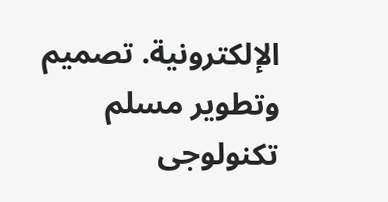الإلكترونية. تصميم وتطوير مسلم تكنولوجى